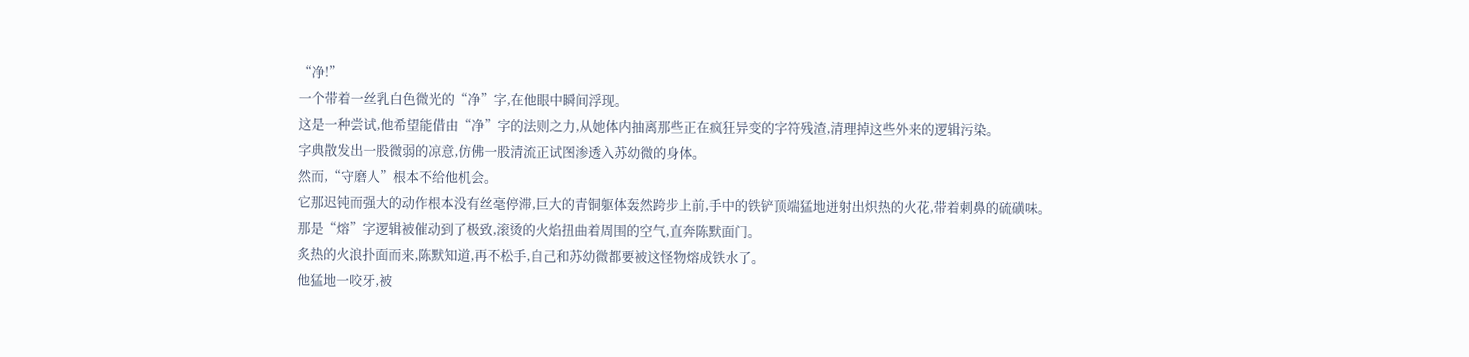“净!”
一个带着一丝乳白色微光的“净”字,在他眼中瞬间浮现。
这是一种尝试,他希望能借由“净”字的法则之力,从她体内抽离那些正在疯狂异变的字符残渣,清理掉这些外来的逻辑污染。
字典散发出一股微弱的凉意,仿佛一股清流正试图渗透入苏幼微的身体。
然而,“守磨人”根本不给他机会。
它那迟钝而强大的动作根本没有丝毫停滞,巨大的青铜躯体轰然跨步上前,手中的铁铲顶端猛地迸射出炽热的火花,带着刺鼻的硫磺味。
那是“熔”字逻辑被催动到了极致,滚烫的火焰扭曲着周围的空气,直奔陈默面门。
炙热的火浪扑面而来,陈默知道,再不松手,自己和苏幼微都要被这怪物熔成铁水了。
他猛地一咬牙,被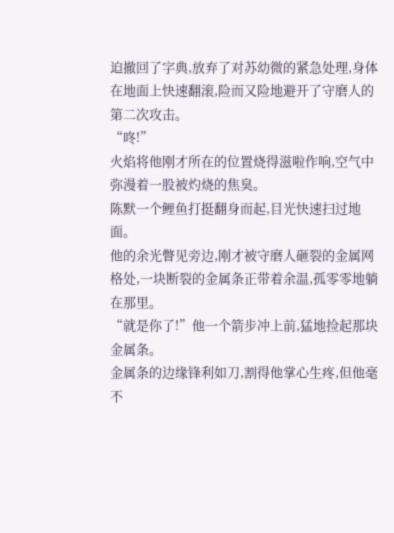迫撤回了字典,放弃了对苏幼微的紧急处理,身体在地面上快速翻滚,险而又险地避开了守磨人的第二次攻击。
“咚!”
火焰将他刚才所在的位置烧得滋啦作响,空气中弥漫着一股被灼烧的焦臭。
陈默一个鲤鱼打挺翻身而起,目光快速扫过地面。
他的余光瞥见旁边,刚才被守磨人砸裂的金属网格处,一块断裂的金属条正带着余温,孤零零地躺在那里。
“就是你了!”他一个箭步冲上前,猛地捡起那块金属条。
金属条的边缘锋利如刀,割得他掌心生疼,但他毫不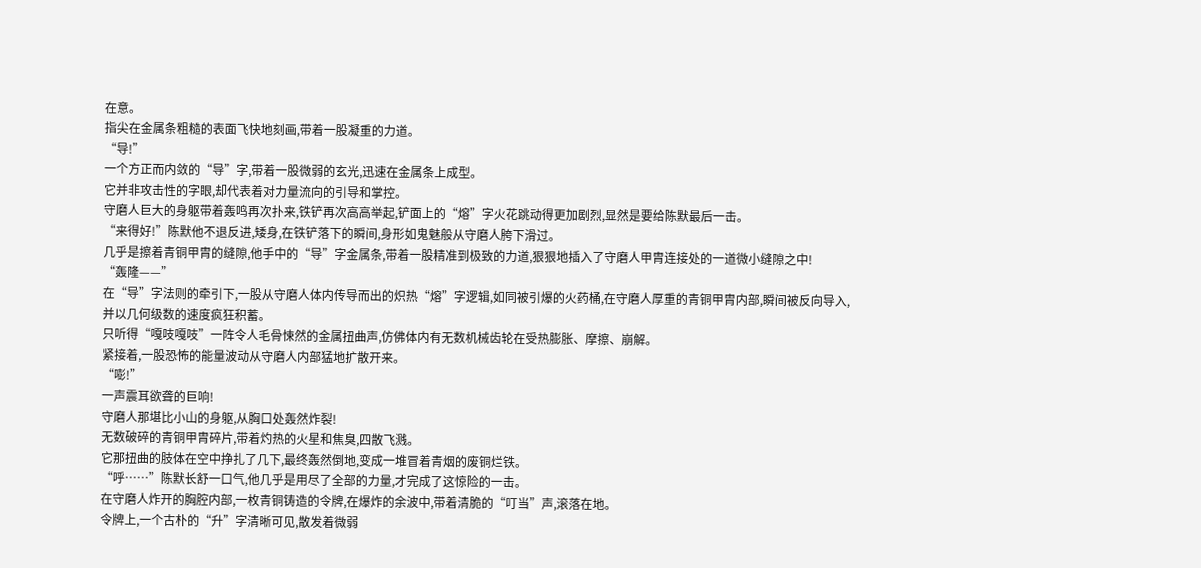在意。
指尖在金属条粗糙的表面飞快地刻画,带着一股凝重的力道。
“导!”
一个方正而内敛的“导”字,带着一股微弱的玄光,迅速在金属条上成型。
它并非攻击性的字眼,却代表着对力量流向的引导和掌控。
守磨人巨大的身躯带着轰鸣再次扑来,铁铲再次高高举起,铲面上的“熔”字火花跳动得更加剧烈,显然是要给陈默最后一击。
“来得好!”陈默他不退反进,矮身,在铁铲落下的瞬间,身形如鬼魅般从守磨人胯下滑过。
几乎是擦着青铜甲胄的缝隙,他手中的“导”字金属条,带着一股精准到极致的力道,狠狠地插入了守磨人甲胄连接处的一道微小缝隙之中!
“轰隆——”
在“导”字法则的牵引下,一股从守磨人体内传导而出的炽热“熔”字逻辑,如同被引爆的火药桶,在守磨人厚重的青铜甲胄内部,瞬间被反向导入,并以几何级数的速度疯狂积蓄。
只听得“嘎吱嘎吱”一阵令人毛骨悚然的金属扭曲声,仿佛体内有无数机械齿轮在受热膨胀、摩擦、崩解。
紧接着,一股恐怖的能量波动从守磨人内部猛地扩散开来。
“嘭!”
一声震耳欲聋的巨响!
守磨人那堪比小山的身躯,从胸口处轰然炸裂!
无数破碎的青铜甲胄碎片,带着灼热的火星和焦臭,四散飞溅。
它那扭曲的肢体在空中挣扎了几下,最终轰然倒地,变成一堆冒着青烟的废铜烂铁。
“呼……”陈默长舒一口气,他几乎是用尽了全部的力量,才完成了这惊险的一击。
在守磨人炸开的胸腔内部,一枚青铜铸造的令牌,在爆炸的余波中,带着清脆的“叮当”声,滚落在地。
令牌上,一个古朴的“升”字清晰可见,散发着微弱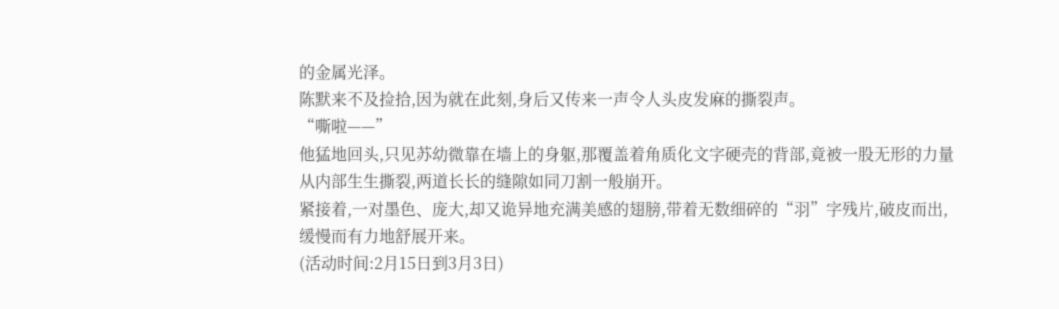的金属光泽。
陈默来不及捡拾,因为就在此刻,身后又传来一声令人头皮发麻的撕裂声。
“嘶啦——”
他猛地回头,只见苏幼微靠在墙上的身躯,那覆盖着角质化文字硬壳的背部,竟被一股无形的力量从内部生生撕裂,两道长长的缝隙如同刀割一般崩开。
紧接着,一对墨色、庞大,却又诡异地充满美感的翅膀,带着无数细碎的“羽”字残片,破皮而出,缓慢而有力地舒展开来。
(活动时间:2月15日到3月3日)